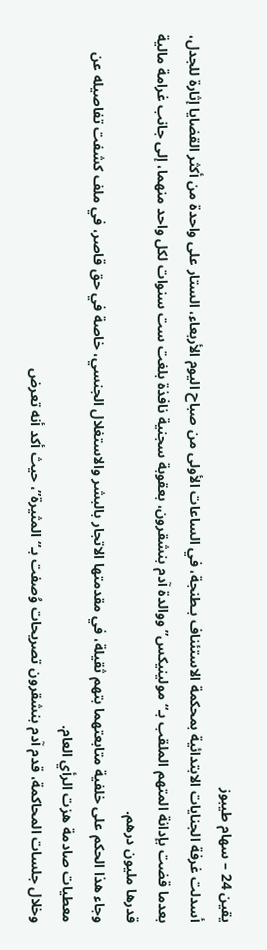يقين 24 – سهام طيبوز
أسدلت غرفة الجنايات الابتدائية بمحكمة الاستئناف بـطنجة، في الساعات الأولى من صباح اليوم الأربعاء، الستار على واحدة من أكثر القضايا إثارة للجدل، بعدما قضت بإدانة المتهم الملقب بـ“مولينيكس” ووالدة آدم بنشقرون، بعقوبة سجنية نافذة بلغت ست سنوات لكل واحد منهما، إلى جانب غرامة مالية قدرها مليون درهم.
وجاء هذا الحكم على خلفية متابعتهما بتهم ثقيلة، في مقدمتها الاتجار بالبشر والاستغلال الجنسي، خاصة في حق قاصر، في ملف كشفت تفاصيله عن معطيات صادمة هزت الرأي العام.
وخلال جلسات المحاكمة، قدم آدم بنشقرون تصريحات وُصفت بـ“المثيرة”، حيث أكد أنه تعرض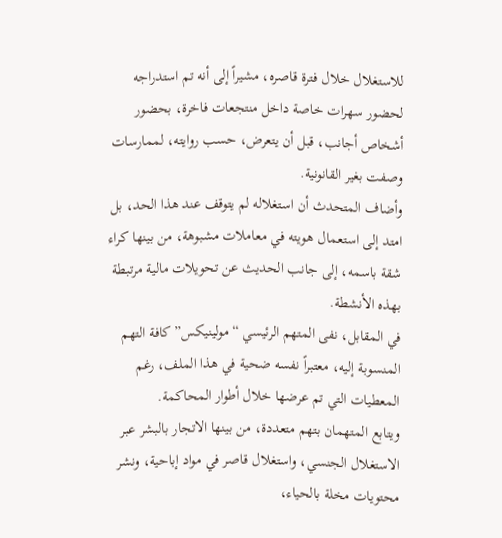للاستغلال خلال فترة قاصره، مشيراً إلى أنه تم استدراجه لحضور سهرات خاصة داخل منتجعات فاخرة، بحضور أشخاص أجانب، قبل أن يتعرض، حسب روايته، لممارسات وصفت بغير القانونية.
وأضاف المتحدث أن استغلاله لم يتوقف عند هذا الحد، بل امتد إلى استعمال هويته في معاملات مشبوهة، من بينها كراء شقة باسمه، إلى جانب الحديث عن تحويلات مالية مرتبطة بهذه الأنشطة.
في المقابل، نفى المتهم الرئيسي “مولينيكس” كافة التهم المنسوبة إليه، معتبراً نفسه ضحية في هذا الملف، رغم المعطيات التي تم عرضها خلال أطوار المحاكمة.
ويتابع المتهمان بتهم متعددة، من بينها الاتجار بالبشر عبر الاستغلال الجنسي، واستغلال قاصر في مواد إباحية، ونشر محتويات مخلة بالحياء،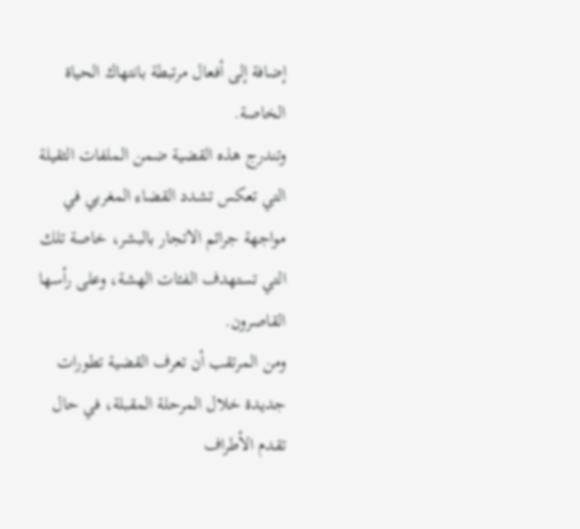إضافة إلى أفعال مرتبطة بانتهاك الحياة الخاصة.
وتندرج هذه القضية ضمن الملفات الثقيلة التي تعكس تشدد القضاء المغربي في مواجهة جرائم الاتجار بالبشر، خاصة تلك التي تستهدف الفئات الهشة، وعلى رأسها القاصرون.
ومن المرتقب أن تعرف القضية تطورات جديدة خلال المرحلة المقبلة، في حال تقدم الأطراف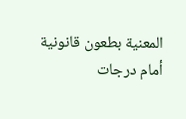المعنية بطعون قانونية أمام درجات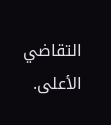التقاضي الأعلى.